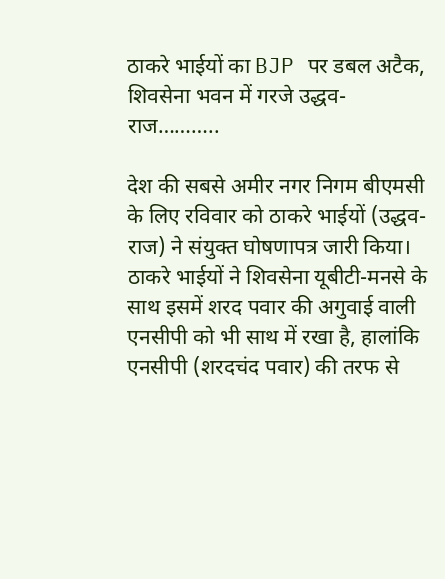ठाकरे भाईयों का BJP पर डबल अटैक, शिवसेना भवन में गरजे उद्धव-राज………..

देश की सबसे अमीर नगर निगम बीएमसी के लिए रविवार को ठाकरे भाईयों (उद्धव-राज) ने संयुक्त घोषणापत्र जारी किया। ठाकरे भाईयों ने शिवसेना यूबीटी-मनसे के साथ इसमें शरद पवार की अगुवाई वाली एनसीपी को भी साथ में रखा है, हालांकि एनसीपी (शरदचंद पवार) की तरफ से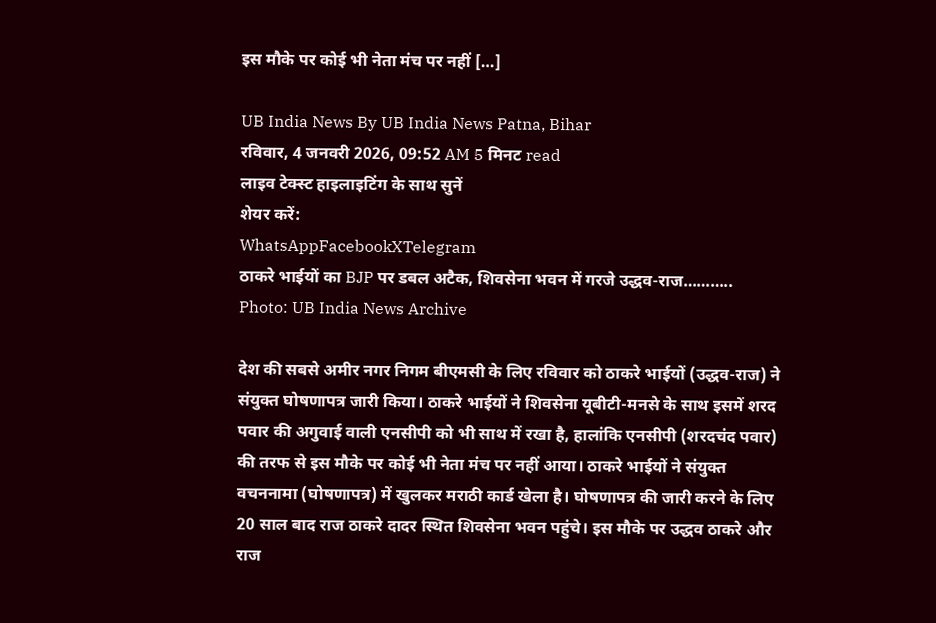इस मौके पर कोई भी नेता मंच पर नहीं […]

UB India News By UB India News Patna, Bihar
रविवार, 4 जनवरी 2026, 09:52 AM 5 मिनट read
लाइव टेक्स्ट हाइलाइटिंग के साथ सुनें
शेयर करें:
WhatsAppFacebookXTelegram
ठाकरे भाईयों का BJP पर डबल अटैक, शिवसेना भवन में गरजे उद्धव-राज………..
Photo: UB India News Archive

देश की सबसे अमीर नगर निगम बीएमसी के लिए रविवार को ठाकरे भाईयों (उद्धव-राज) ने संयुक्त घोषणापत्र जारी किया। ठाकरे भाईयों ने शिवसेना यूबीटी-मनसे के साथ इसमें शरद पवार की अगुवाई वाली एनसीपी को भी साथ में रखा है, हालांकि एनसीपी (शरदचंद पवार) की तरफ से इस मौके पर कोई भी नेता मंच पर नहीं आया। ठाकरे भाईयों ने संयुक्त वचननामा (घोषणापत्र) में खुलकर मराठी कार्ड खेला है। घोषणापत्र की जारी करने के लिए 20 साल बाद राज ठाकरे दादर स्थित शिवसेना भवन पहुंचे। इस मौके पर उद्धव ठाकरे और राज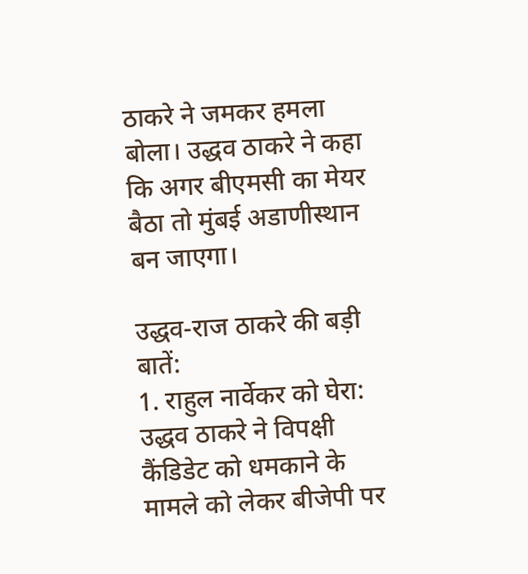ठाकरे ने जमकर हमला बोला। उद्धव ठाकरे ने कहा कि अगर बीएमसी का मेयर बैठा तो मुंबई अडाणीस्थान बन जाएगा।

उद्धव-राज ठाकरे की बड़ी बातें:
1. राहुल नार्वेकर को घेरा: उद्धव ठाकरे ने विपक्षी कैंडिडेट को धमकाने के मामले को लेकर बीजेपी पर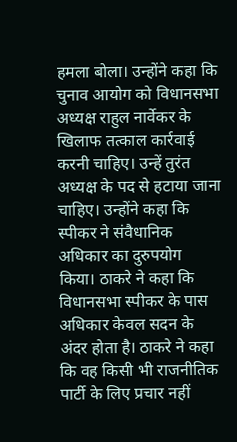हमला बोला। उन्होंने कहा कि चुनाव आयोग को विधानसभा अध्यक्ष राहुल नार्वेकर के खिलाफ तत्काल कार्रवाई करनी चाहिए। उन्हें तुरंत अध्यक्ष के पद से हटाया जाना चाहिए। उन्होंने कहा कि स्पीकर ने संवैधानिक अधिकार का दुरुपयोग किया। ठाकरे ने कहा कि विधानसभा स्पीकर के पास अधिकार केवल सदन के अंदर होता है। ठाकरे ने कहा कि वह किसी भी राजनीतिक पार्टी के लिए प्रचार नहीं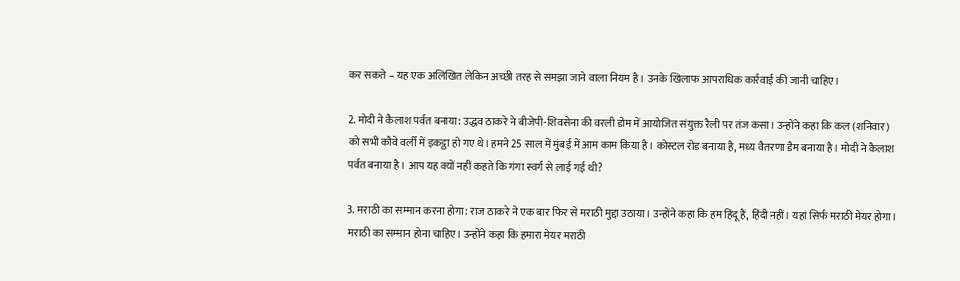कर सकते – यह एक अलिखित लेकिन अच्छी तरह से समझा जाने वाला नियम है। उनके खिलाफ आपराधिक कार्रवाई की जानी चाहिए।

2. मोदी ने कैलाश पर्वत बनाया: उद्धव ठाकरे ने बीजेपी-शिवसेना की वरली डोम में आयोजित संयुक्त रैली पर तंज कसा। उन्होंने कहा कि कल (शनिवार) को सभी कौवे वर्ली में इकट्ठा हो गए थे। हमने 25 साल में मुंबई में आम काम किया है। कोस्टल रोड बनाया है, मध्य वैतरणा डैम बनाया है। मोदी ने कैलाश पर्वत बनाया है। आप यह क्यों नहीं कहते कि गंगा स्वर्ग से लाई गई थी?

3. मराठी का सम्मान करना होगा: राज ठाकरे ने एक बार फिर से मराठी मुद्दा उठाया। उन्होंने कहा कि हम हिंदू हैं, हिंदी नहीं। यहां सिर्फ मराठी मेयर होगा। मराठी का सम्मान होना चाहिए। उन्होंने कहा कि हमारा मेयर मराठी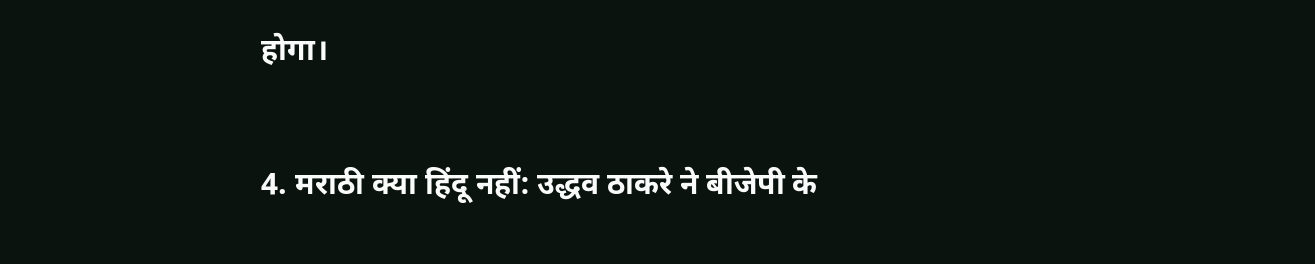होगा।

4. मराठी क्या हिंदू नहीं: उद्धव ठाकरे ने बीजेपी के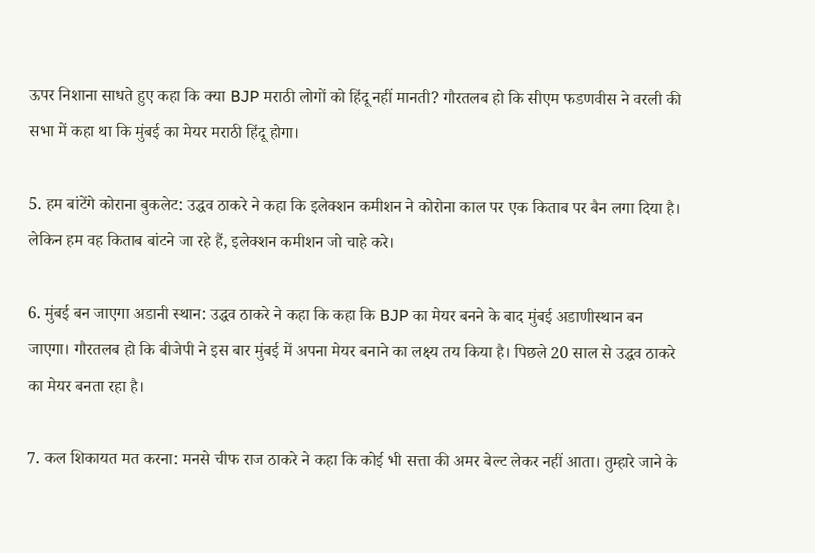ऊपर निशाना साधते हुए कहा कि क्या BJP मराठी लोगों को हिंदू नहीं मानती? गौरतलब हो कि सीएम फडणवीस ने वरली की सभा में कहा था कि मुंबई का मेयर मराठी हिंदू होगा।

5. हम बांटेंगे कोराना बुकलेट: उद्धव ठाकरे ने कहा कि इलेक्शन कमीशन ने कोरोना काल पर एक किताब पर बैन लगा दिया है। लेकिन हम वह किताब बांटने जा रहे हैं, इलेक्शन कमीशन जो चाहे करे।

6. मुंबई बन जाएगा अडानी स्थान: उद्धव ठाकरे ने कहा कि कहा कि BJP का मेयर बनने के बाद मुंबई अडाणीस्थान बन जाएगा। गौरतलब हो कि बीजेपी ने इस बार मुंबई में अपना मेयर बनाने का लक्ष्य तय किया है। पिछले 20 साल से उद्धव ठाकरे का मेयर बनता रहा है।

7. कल शिकायत मत करना: मनसे चीफ राज ठाकरे ने कहा कि कोई भी सत्ता की अमर बेल्ट लेकर नहीं आता। तुम्हारे जाने के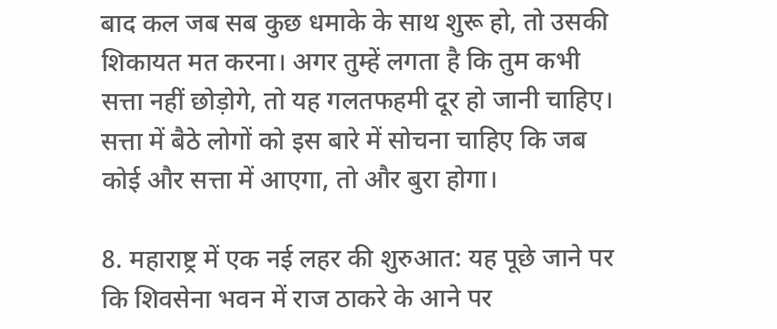बाद कल जब सब कुछ धमाके के साथ शुरू हो, तो उसकी शिकायत मत करना। अगर तुम्हें लगता है कि तुम कभी सत्ता नहीं छोड़ोगे, तो यह गलतफहमी दूर हो जानी चाहिए। सत्ता में बैठे लोगों को इस बारे में सोचना चाहिए कि जब कोई और सत्ता में आएगा, तो और बुरा होगा।

8. महाराष्ट्र में एक नई लहर की शुरुआत: यह पूछे जाने पर कि शिवसेना भवन में राज ठाकरे के आने पर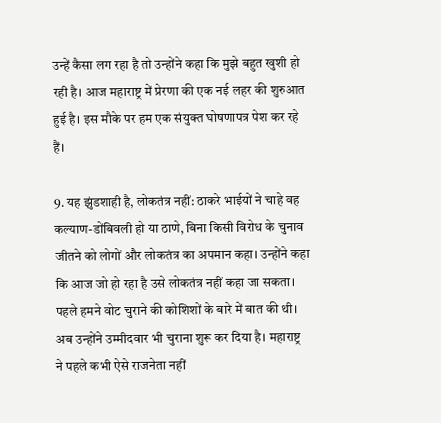उन्हें कैसा लग रहा है तो उन्होंने कहा कि मुझे बहुत खुशी हो रही है। आज महाराष्ट्र में प्रेरणा की एक नई लहर की शुरुआत हुई है। इस मौके पर हम एक संयुक्त घोषणापत्र पेश कर रहे हैं।

9. यह झुंडशाही है, लोकतंत्र नहीं: ठाकरे भाईयों ने चाहे वह कल्याण-डोंबिवली हो या ठाणे, बिना किसी विरोध के चुनाव जीतने को लोगों और लोकतंत्र का अपमान कहा। उन्होंने कहा कि आज जो हो रहा है उसे लोकतंत्र नहीं कहा जा सकता। पहले हमने वोट चुराने की कोशिशों के बारे में बात की थी। अब उन्होंने उम्मीदवार भी चुराना शुरू कर दिया है। महाराष्ट्र ने पहले कभी ऐसे राजनेता नहीं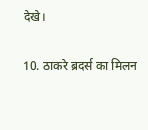देखे।

10. ठाकरे ब्रदर्स का मिलन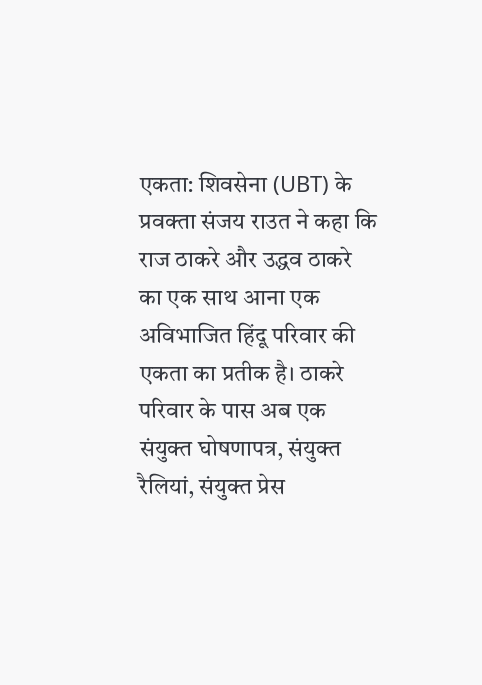एकता: शिवसेना (UBT) के प्रवक्ता संजय राउत ने कहा कि राज ठाकरे और उद्धव ठाकरे का एक साथ आना एक अविभाजित हिंदू परिवार की एकता का प्रतीक है। ठाकरे परिवार के पास अब एक संयुक्त घोषणापत्र, संयुक्त रैलियां, संयुक्त प्रेस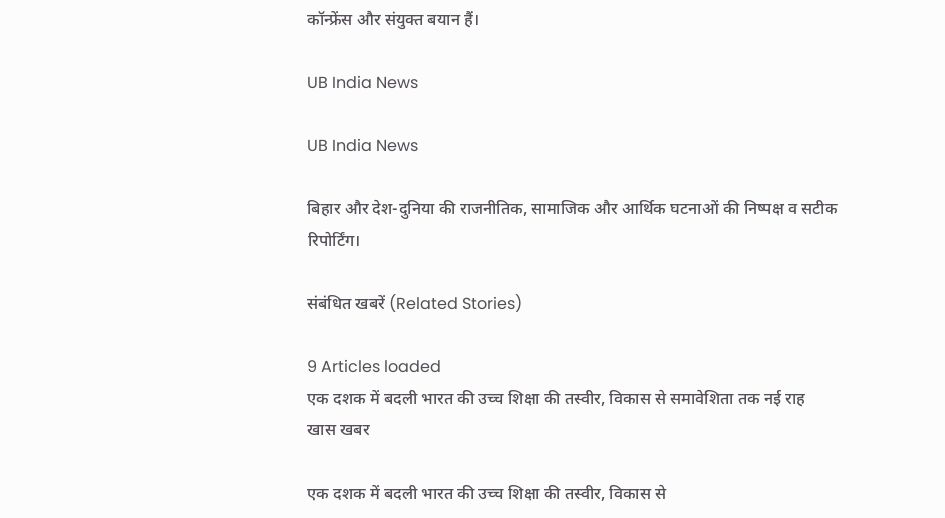कॉन्फ्रेंस और संयुक्त बयान हैं।

UB India News

UB India News

बिहार और देश-दुनिया की राजनीतिक, सामाजिक और आर्थिक घटनाओं की निष्पक्ष व सटीक रिपोर्टिंग।

संबंधित खबरें (Related Stories)

9 Articles loaded
एक दशक में बदली भारत की उच्च शिक्षा की तस्वीर, विकास से समावेशिता तक नई राह
खास खबर

एक दशक में बदली भारत की उच्च शिक्षा की तस्वीर, विकास से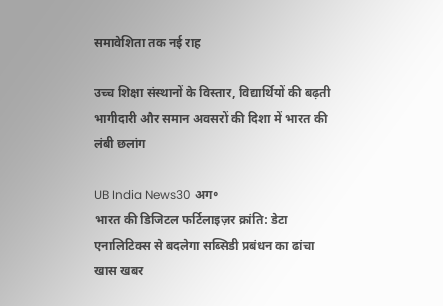समावेशिता तक नई राह

उच्च शिक्षा संस्थानों के विस्तार, विद्यार्थियों की बढ़ती भागीदारी और समान अवसरों की दिशा में भारत की लंबी छलांग

UB India News30 अग॰
भारत की डिजिटल फर्टिलाइज़र क्रांति: डेटा एनालिटिक्स से बदलेगा सब्सिडी प्रबंधन का ढांचा
खास खबर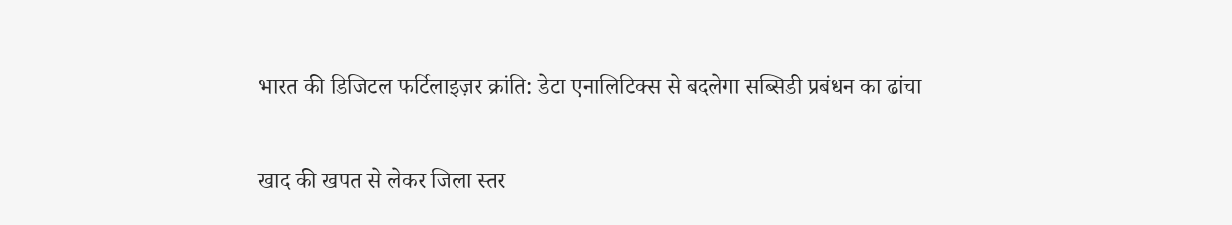भारत की डिजिटल फर्टिलाइज़र क्रांति: डेटा एनालिटिक्स से बदलेगा सब्सिडी प्रबंधन का ढांचा

खाद की खपत से लेकर जिला स्तर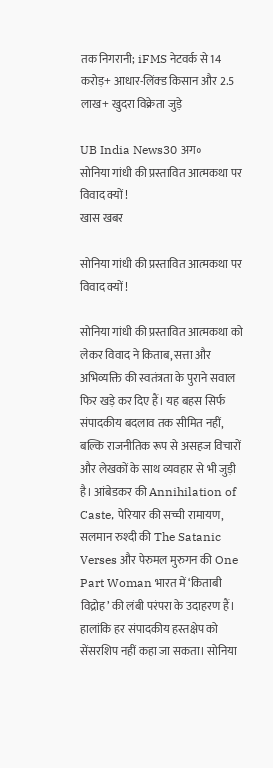तक निगरानी; iFMS नेटवर्क से 14 करोड़+ आधार-लिंक्ड किसान और 2.5 लाख+ खुदरा विक्रेता जुड़े

UB India News30 अग॰
सोनिया गांधी की प्रस्तावित आत्मकथा पर विवाद क्यों !
खास खबर

सोनिया गांधी की प्रस्तावित आत्मकथा पर विवाद क्यों !

सोनिया गांधी की प्रस्तावित आत्मकथा को लेकर विवाद ने किताब, सत्ता और अभिव्यक्ति की स्वतंत्रता के पुराने सवाल फिर खड़े कर दिए हैं। यह बहस सिर्फ संपादकीय बदलाव तक सीमित नहीं, बल्कि राजनीतिक रूप से असहज विचारों और लेखकों के साथ व्यवहार से भी जुड़ी है। आंबेडकर की Annihilation of Caste, पेरियार की सच्ची रामायण, सलमान रुश्दी की The Satanic Verses और पेरुमल मुरुगन की One Part Woman भारत में ‘किताबी विद्रोह’ की लंबी परंपरा के उदाहरण हैं। हालांकि हर संपादकीय हस्तक्षेप को सेंसरशिप नहीं कहा जा सकता। सोनिया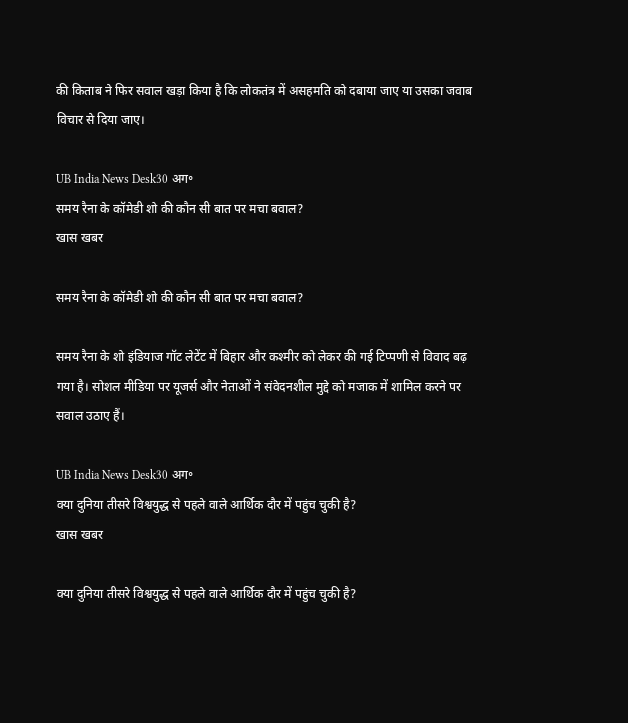की किताब ने फिर सवाल खड़ा किया है कि लोकतंत्र में असहमति को दबाया जाए या उसका जवाब विचार से दिया जाए।

UB India News Desk30 अग॰
समय रैना के कॉमेडी शो की कौन सी बात पर मचा बवाल?
खास खबर

समय रैना के कॉमेडी शो की कौन सी बात पर मचा बवाल?

समय रैना के शो इंडियाज गॉट लेटेंट में बिहार और कश्मीर को लेकर की गई टिप्पणी से विवाद बढ़ गया है। सोशल मीडिया पर यूजर्स और नेताओं ने संवेदनशील मुद्दे को मजाक में शामिल करने पर सवाल उठाए हैं।

UB India News Desk30 अग॰
क्या दुनिया तीसरे विश्वयुद्ध से पहले वाले आर्थिक दौर में पहुंच चुकी है?
खास खबर

क्या दुनिया तीसरे विश्वयुद्ध से पहले वाले आर्थिक दौर में पहुंच चुकी है?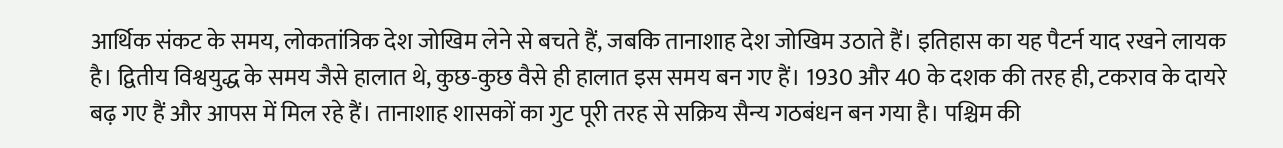आर्थिक संकट के समय, लोकतांत्रिक देश जोखिम लेने से बचते हैं, जबकि तानाशाह देश जोखिम उठाते हैं। इतिहास का यह पैटर्न याद रखने लायक है। द्वितीय विश्वयुद्ध के समय जैसे हालात थे, कुछ-कुछ वैसे ही हालात इस समय बन गए हैं। 1930 और 40 के दशक की तरह ही, टकराव के दायरे बढ़ गए हैं और आपस में मिल रहे हैं। तानाशाह शासकों का गुट पूरी तरह से सक्रिय सैन्य गठबंधन बन गया है। पश्चिम की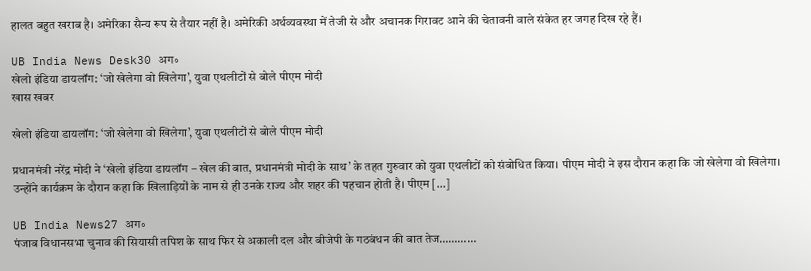हालत बहुत खराब है। अमेरिका सैन्य रूप से तैयार नहीं है। अमेरिकी अर्थव्यवस्था में तेजी से और अचानक गिरावट आने की चेतावनी वाले संकेत हर जगह दिख रहे हैं।

UB India News Desk30 अग॰
खेलो इंडिया डायलॉग: ‘जो खेलेगा वो खिलेगा’, युवा एथलीटों से बोले पीएम मोदी
खास खबर

खेलो इंडिया डायलॉग: ‘जो खेलेगा वो खिलेगा’, युवा एथलीटों से बोले पीएम मोदी

प्रधानमंत्री नरेंद्र मोदी ने ‘खेलो इंडिया डायलॉग – खेल की बात, प्रधानमंत्री मोदी के साथ’ के तहत गुरुवार को युवा एथलीटों को संबोधित किया। पीएम मोदी ने इस दौरान कहा कि जो खेलेगा वो खिलेगा। उन्होंने कार्यक्रम के दौरान कहा कि खिलाड़ियों के नाम से ही उनके राज्य और शहर की पहचान होती है। पीएम […]

UB India News27 अग॰
पंजाब विधानसभा चुनाव की सियासी तपिश के साथ फिर से अकाली दल और बीजेपी के गठबंधन की बात तेज…………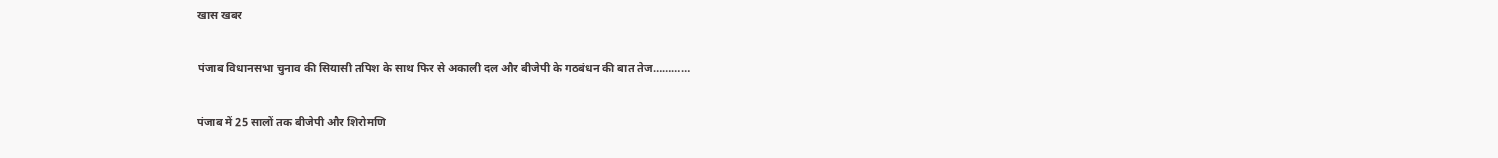खास खबर

पंजाब विधानसभा चुनाव की सियासी तपिश के साथ फिर से अकाली दल और बीजेपी के गठबंधन की बात तेज…………

पंजाब में 25 सालों तक बीजेपी और शिरोमणि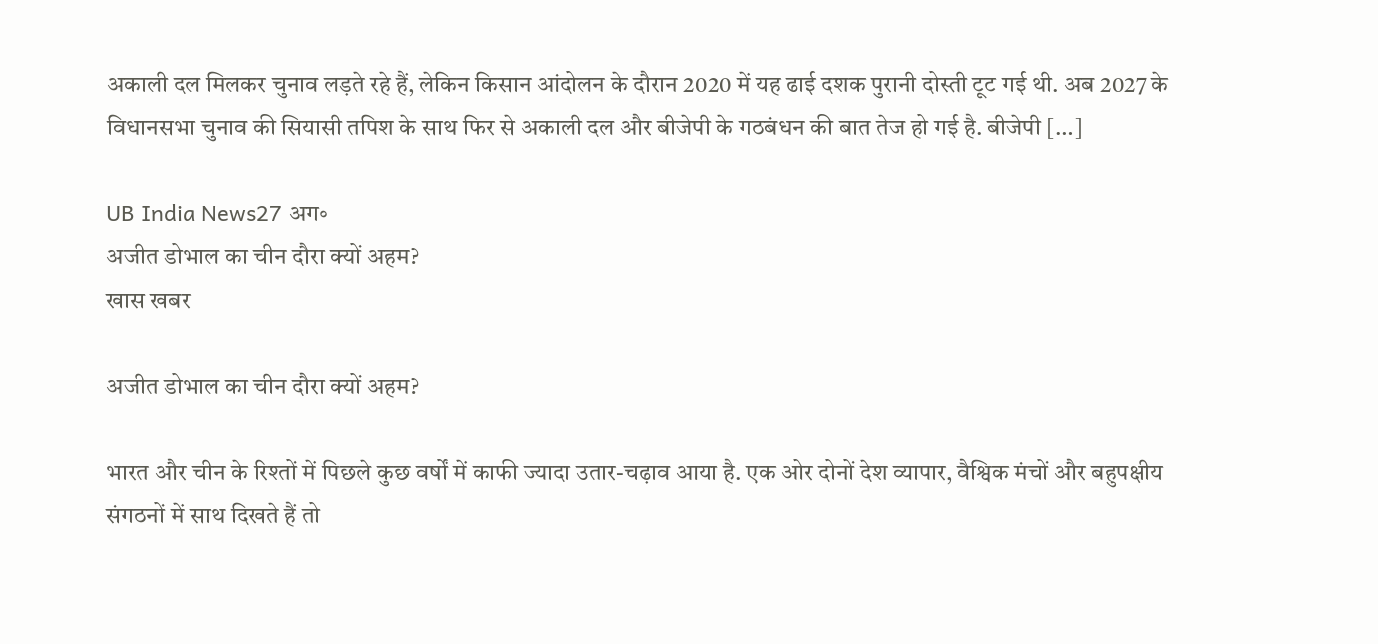अकाली दल मिलकर चुनाव लड़ते रहे हैं, लेकिन किसान आंदोलन के दौरान 2020 में यह ढाई दशक पुरानी दोस्ती टूट गई थी. अब 2027 के विधानसभा चुनाव की सियासी तपिश के साथ फिर से अकाली दल और बीजेपी के गठबंधन की बात तेज हो गई है. बीजेपी […]

UB India News27 अग॰
अजीत डोभाल का चीन दौरा क्यों अहम?
खास खबर

अजीत डोभाल का चीन दौरा क्यों अहम?

भारत और चीन के रिश्तों में पिछले कुछ वर्षों में काफी ज्यादा उतार-चढ़ाव आया है. एक ओर दोनों देश व्यापार, वैश्विक मंचों और बहुपक्षीय संगठनों में साथ दिखते हैं तो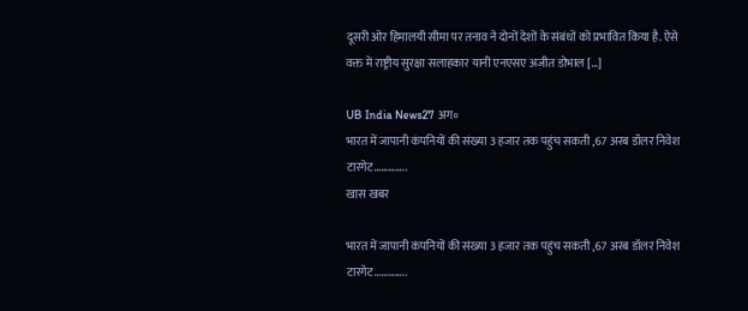दूसरी ओर हिमालयी सीमा पर तनाव ने दोनों देशों के संबंधों को प्रभावित किया है. ऐसे वक्त में राष्ट्रीय सुरक्षा सलाहकार यानी एनएसए अजीत डोभाल […]

UB India News27 अग॰
भारत में जापानी कंपनियों की संख्या 3 हजार तक पहुंच सकती ,67 अरब डॉलर निवेश टारगेट…………..
खास खबर

भारत में जापानी कंपनियों की संख्या 3 हजार तक पहुंच सकती ,67 अरब डॉलर निवेश टारगेट…………..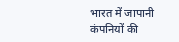भारत में जापानी कंपनियों की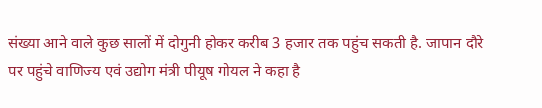संख्या आने वाले कुछ सालों में दोगुनी होकर करीब 3 हजार तक पहुंच सकती है. जापान दौरे पर पहुंचे वाणिज्य एवं उद्योग मंत्री पीयूष गोयल ने कहा है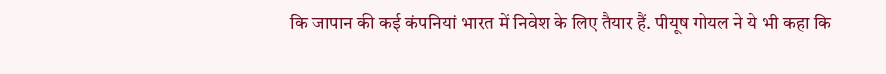कि जापान की कई कंपनियां भारत में निवेश के लिए तैयार हैं. पीयूष गोयल ने ये भी कहा कि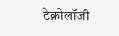टेक्नोलॉजी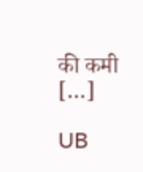की कमी […]

UB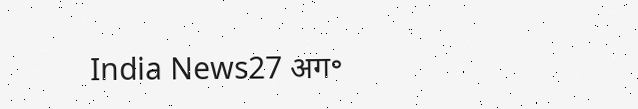India News27 अग॰